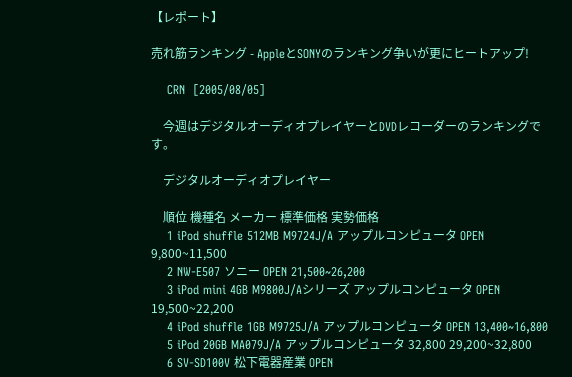【レポート】

売れ筋ランキング - AppleとSONYのランキング争いが更にヒートアップ!

    CRN  [2005/08/05]

    今週はデジタルオーディオプレイヤーとDVDレコーダーのランキングです。

    デジタルオーディオプレイヤー

    順位 機種名 メーカー 標準価格 実勢価格
    1 iPod shuffle 512MB M9724J/A アップルコンピュータ OPEN 9,800~11,500
    2 NW-E507 ソニー OPEN 21,500~26,200
    3 iPod mini 4GB M9800J/Aシリーズ アップルコンピュータ OPEN 19,500~22,200
    4 iPod shuffle 1GB M9725J/A アップルコンピュータ OPEN 13,400~16,800
    5 iPod 20GB MA079J/A アップルコンピュータ 32,800 29,200~32,800
    6 SV-SD100V 松下電器産業 OPEN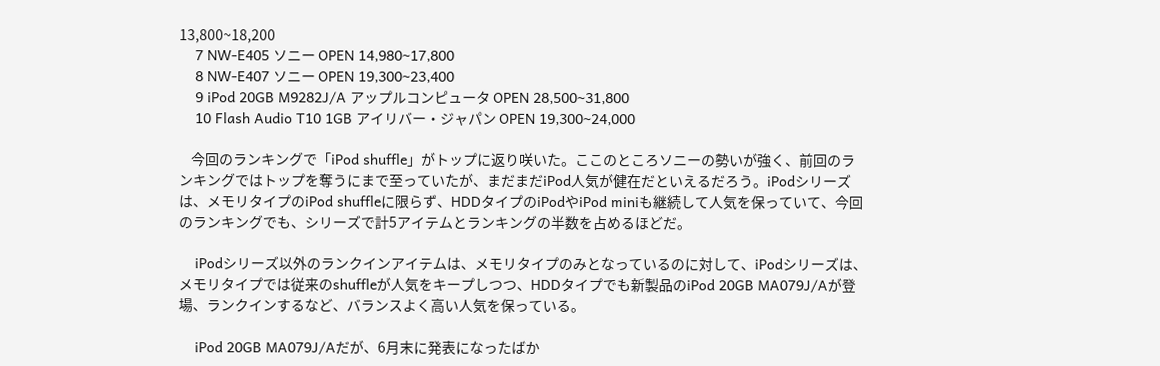13,800~18,200
    7 NW-E405 ソニー OPEN 14,980~17,800
    8 NW-E407 ソニー OPEN 19,300~23,400
    9 iPod 20GB M9282J/A アップルコンピュータ OPEN 28,500~31,800
    10 Flash Audio T10 1GB アイリバー・ジャパン OPEN 19,300~24,000

    今回のランキングで「iPod shuffle」がトップに返り咲いた。ここのところソニーの勢いが強く、前回のランキングではトップを奪うにまで至っていたが、まだまだiPod人気が健在だといえるだろう。iPodシリーズは、メモリタイプのiPod shuffleに限らず、HDDタイプのiPodやiPod miniも継続して人気を保っていて、今回のランキングでも、シリーズで計5アイテムとランキングの半数を占めるほどだ。

    iPodシリーズ以外のランクインアイテムは、メモリタイプのみとなっているのに対して、iPodシリーズは、メモリタイプでは従来のshuffleが人気をキープしつつ、HDDタイプでも新製品のiPod 20GB MA079J/Aが登場、ランクインするなど、バランスよく高い人気を保っている。

    iPod 20GB MA079J/Aだが、6月末に発表になったばか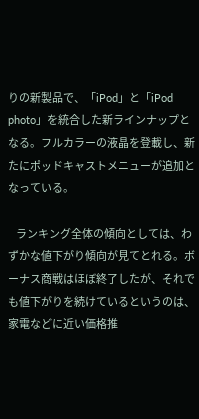りの新製品で、「iPod」と「iPod photo」を統合した新ラインナップとなる。フルカラーの液晶を登載し、新たにポッドキャストメニューが追加となっている。

    ランキング全体の傾向としては、わずかな値下がり傾向が見てとれる。ボーナス商戦はほぼ終了したが、それでも値下がりを続けているというのは、家電などに近い価格推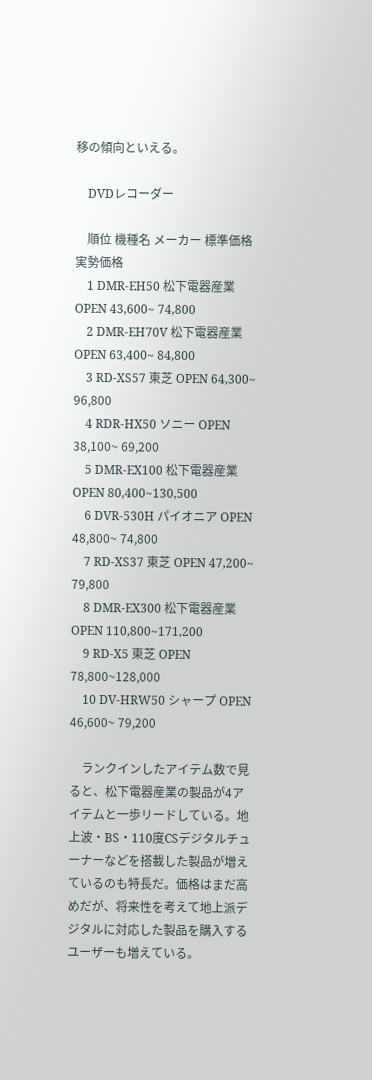移の傾向といえる。

    DVDレコーダー

    順位 機種名 メーカー 標準価格 実勢価格
    1 DMR-EH50 松下電器産業 OPEN 43,600~ 74,800
    2 DMR-EH70V 松下電器産業 OPEN 63,400~ 84,800
    3 RD-XS57 東芝 OPEN 64,300~ 96,800
    4 RDR-HX50 ソニー OPEN 38,100~ 69,200
    5 DMR-EX100 松下電器産業 OPEN 80,400~130,500
    6 DVR-530H パイオニア OPEN 48,800~ 74,800
    7 RD-XS37 東芝 OPEN 47,200~ 79,800
    8 DMR-EX300 松下電器産業 OPEN 110,800~171,200
    9 RD-X5 東芝 OPEN 78,800~128,000
    10 DV-HRW50 シャープ OPEN 46,600~ 79,200

    ランクインしたアイテム数で見ると、松下電器産業の製品が4アイテムと一歩リードしている。地上波・BS・110度CSデジタルチューナーなどを搭載した製品が増えているのも特長だ。価格はまだ高めだが、将来性を考えて地上派デジタルに対応した製品を購入するユーザーも増えている。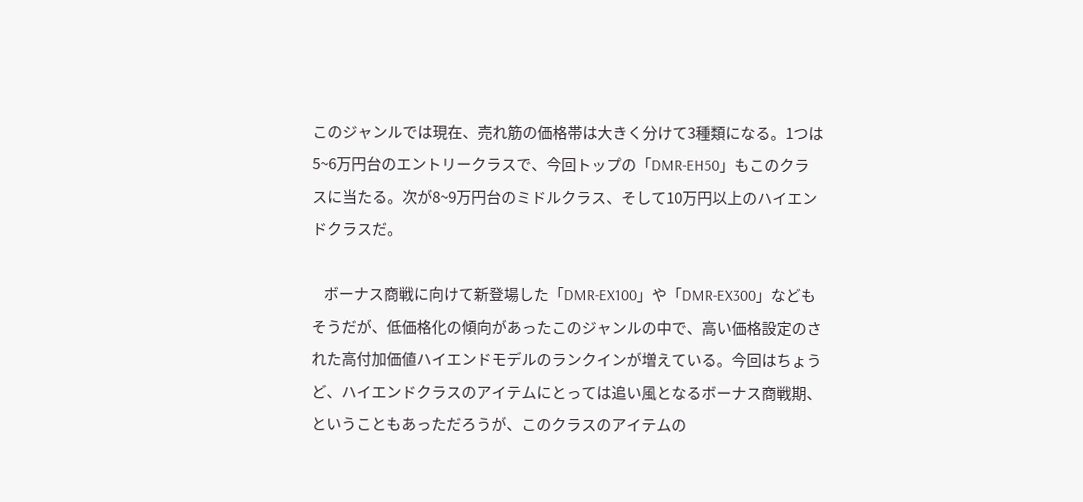このジャンルでは現在、売れ筋の価格帯は大きく分けて3種類になる。1つは5~6万円台のエントリークラスで、今回トップの「DMR-EH50」もこのクラスに当たる。次が8~9万円台のミドルクラス、そして10万円以上のハイエンドクラスだ。

    ボーナス商戦に向けて新登場した「DMR-EX100」や「DMR-EX300」などもそうだが、低価格化の傾向があったこのジャンルの中で、高い価格設定のされた高付加価値ハイエンドモデルのランクインが増えている。今回はちょうど、ハイエンドクラスのアイテムにとっては追い風となるボーナス商戦期、ということもあっただろうが、このクラスのアイテムの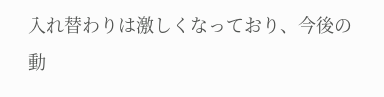入れ替わりは激しくなっており、今後の動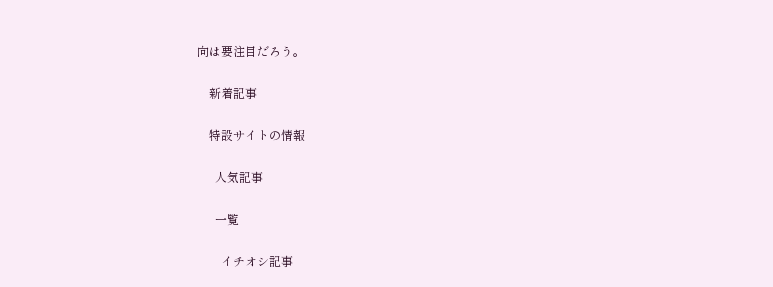向は要注目だろう。

    新着記事

    特設サイトの情報

      人気記事

      一覧

        イチオシ記事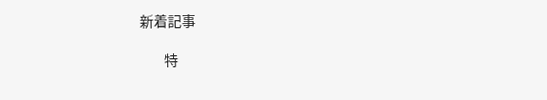新着記事

        特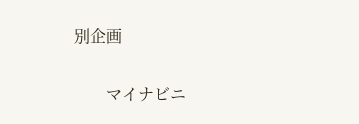別企画

        マイナビニ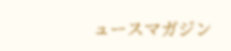ュースマガジン